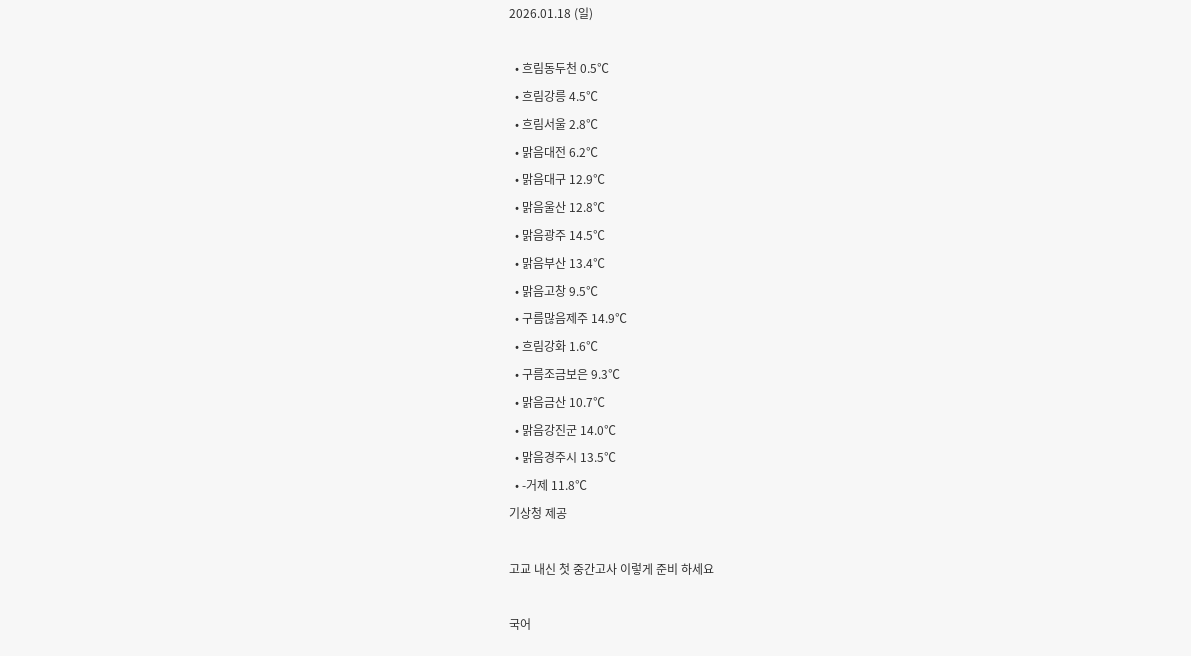2026.01.18 (일)

  • 흐림동두천 0.5℃
  • 흐림강릉 4.5℃
  • 흐림서울 2.8℃
  • 맑음대전 6.2℃
  • 맑음대구 12.9℃
  • 맑음울산 12.8℃
  • 맑음광주 14.5℃
  • 맑음부산 13.4℃
  • 맑음고창 9.5℃
  • 구름많음제주 14.9℃
  • 흐림강화 1.6℃
  • 구름조금보은 9.3℃
  • 맑음금산 10.7℃
  • 맑음강진군 14.0℃
  • 맑음경주시 13.5℃
  • -거제 11.8℃
기상청 제공

고교 내신 첫 중간고사 이렇게 준비 하세요

국어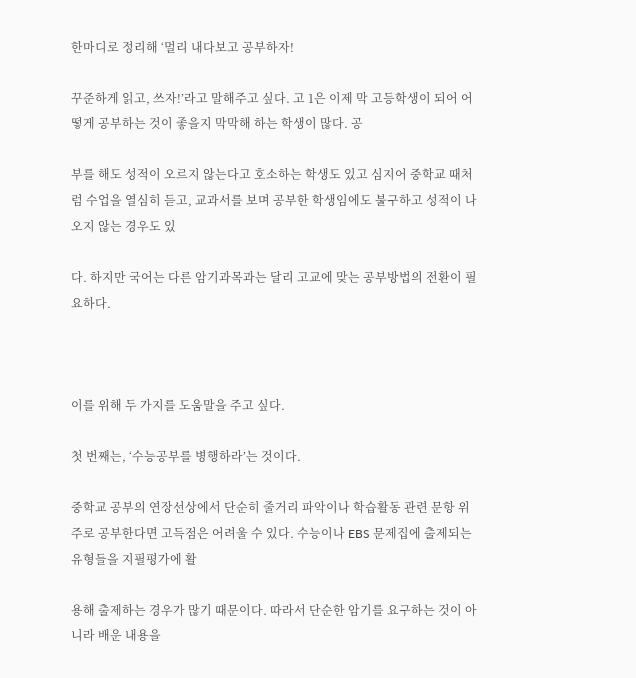한마디로 정리해 ‘멀리 내다보고 공부하자!

꾸준하게 읽고, 쓰자!’라고 말해주고 싶다. 고 1은 이제 막 고등학생이 되어 어떻게 공부하는 것이 좋을지 막막해 하는 학생이 많다. 공

부를 해도 성적이 오르지 않는다고 호소하는 학생도 있고 심지어 중학교 때처럼 수업을 열심히 듣고, 교과서를 보며 공부한 학생임에도 불구하고 성적이 나오지 않는 경우도 있

다. 하지만 국어는 다른 암기과목과는 달리 고교에 맞는 공부방법의 전환이 필요하다.



이를 위해 두 가지를 도움말을 주고 싶다.

첫 번째는, ‘수능공부를 병행하라’는 것이다.

중학교 공부의 연장선상에서 단순히 줄거리 파악이나 학습활동 관련 문항 위주로 공부한다면 고득점은 어려울 수 있다. 수능이나 EBS 문제집에 출제되는 유형들을 지필평가에 활

용해 출제하는 경우가 많기 때문이다. 따라서 단순한 암기를 요구하는 것이 아니라 배운 내용을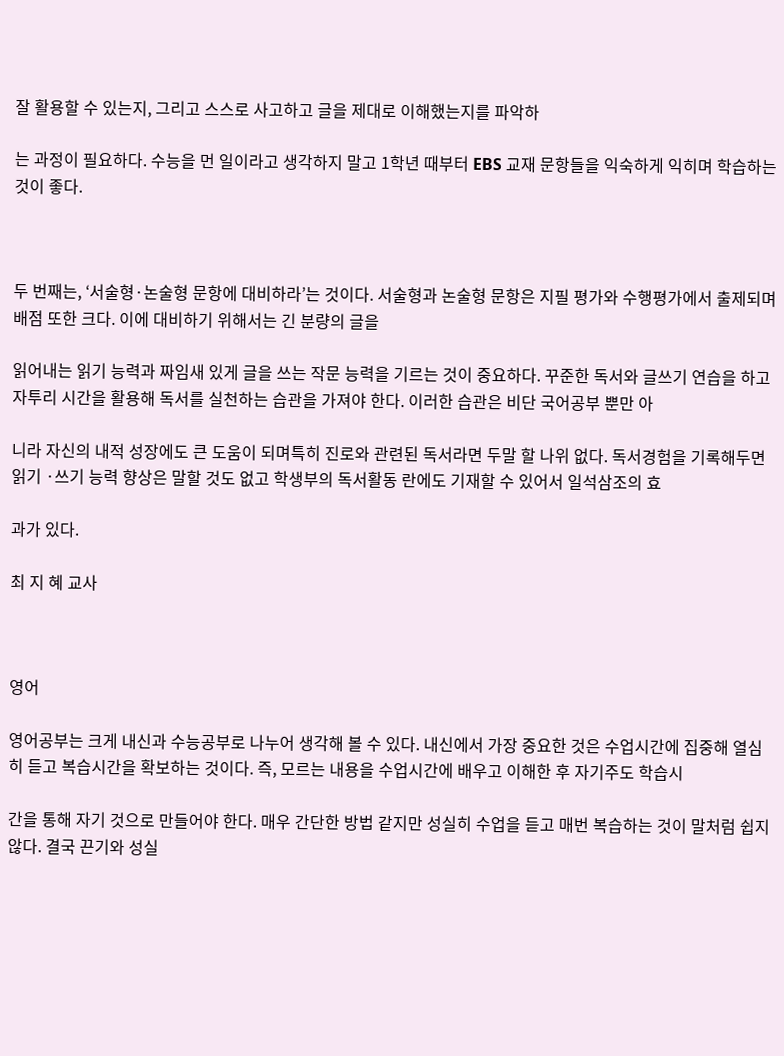잘 활용할 수 있는지, 그리고 스스로 사고하고 글을 제대로 이해했는지를 파악하

는 과정이 필요하다. 수능을 먼 일이라고 생각하지 말고 1학년 때부터 EBS 교재 문항들을 익숙하게 익히며 학습하는 것이 좋다.



두 번째는, ‘서술형·논술형 문항에 대비하라’는 것이다. 서술형과 논술형 문항은 지필 평가와 수행평가에서 출제되며 배점 또한 크다. 이에 대비하기 위해서는 긴 분량의 글을

읽어내는 읽기 능력과 짜임새 있게 글을 쓰는 작문 능력을 기르는 것이 중요하다. 꾸준한 독서와 글쓰기 연습을 하고 자투리 시간을 활용해 독서를 실천하는 습관을 가져야 한다. 이러한 습관은 비단 국어공부 뿐만 아

니라 자신의 내적 성장에도 큰 도움이 되며특히 진로와 관련된 독서라면 두말 할 나위 없다. 독서경험을 기록해두면 읽기 ·쓰기 능력 향상은 말할 것도 없고 학생부의 독서활동 란에도 기재할 수 있어서 일석삼조의 효

과가 있다.

최 지 혜 교사



영어

영어공부는 크게 내신과 수능공부로 나누어 생각해 볼 수 있다. 내신에서 가장 중요한 것은 수업시간에 집중해 열심히 듣고 복습시간을 확보하는 것이다. 즉, 모르는 내용을 수업시간에 배우고 이해한 후 자기주도 학습시

간을 통해 자기 것으로 만들어야 한다. 매우 간단한 방법 같지만 성실히 수업을 듣고 매번 복습하는 것이 말처럼 쉽지 않다. 결국 끈기와 성실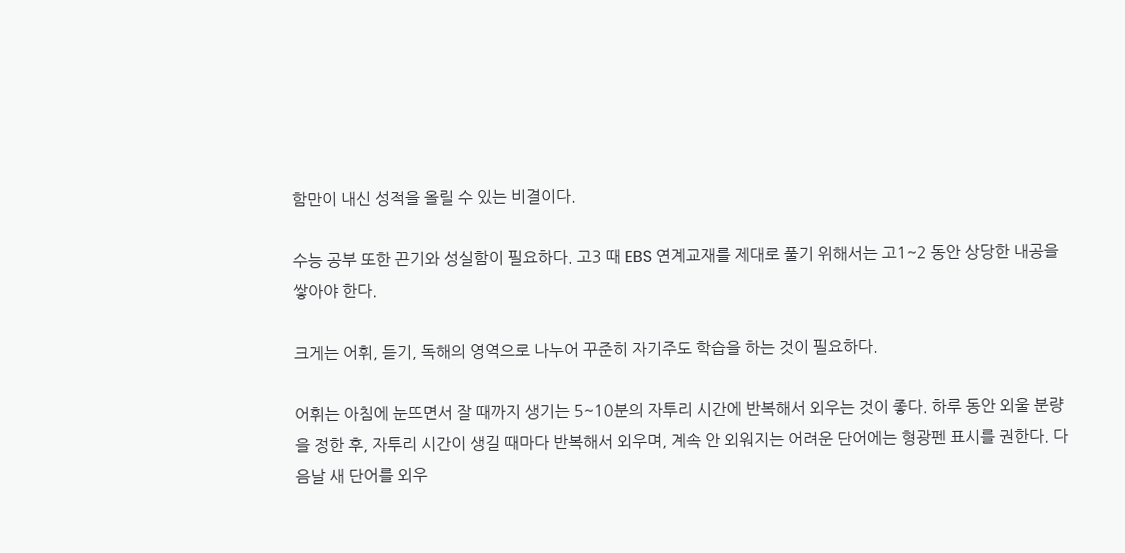함만이 내신 성적을 올릴 수 있는 비결이다.

수능 공부 또한 끈기와 성실함이 필요하다. 고3 때 EBS 연계교재를 제대로 풀기 위해서는 고1~2 동안 상당한 내공을 쌓아야 한다.

크게는 어휘, 듣기, 독해의 영역으로 나누어 꾸준히 자기주도 학습을 하는 것이 필요하다.

어휘는 아침에 눈뜨면서 잘 때까지 생기는 5~10분의 자투리 시간에 반복해서 외우는 것이 좋다. 하루 동안 외울 분량을 정한 후, 자투리 시간이 생길 때마다 반복해서 외우며, 계속 안 외워지는 어려운 단어에는 형광펜 표시를 권한다. 다음날 새 단어를 외우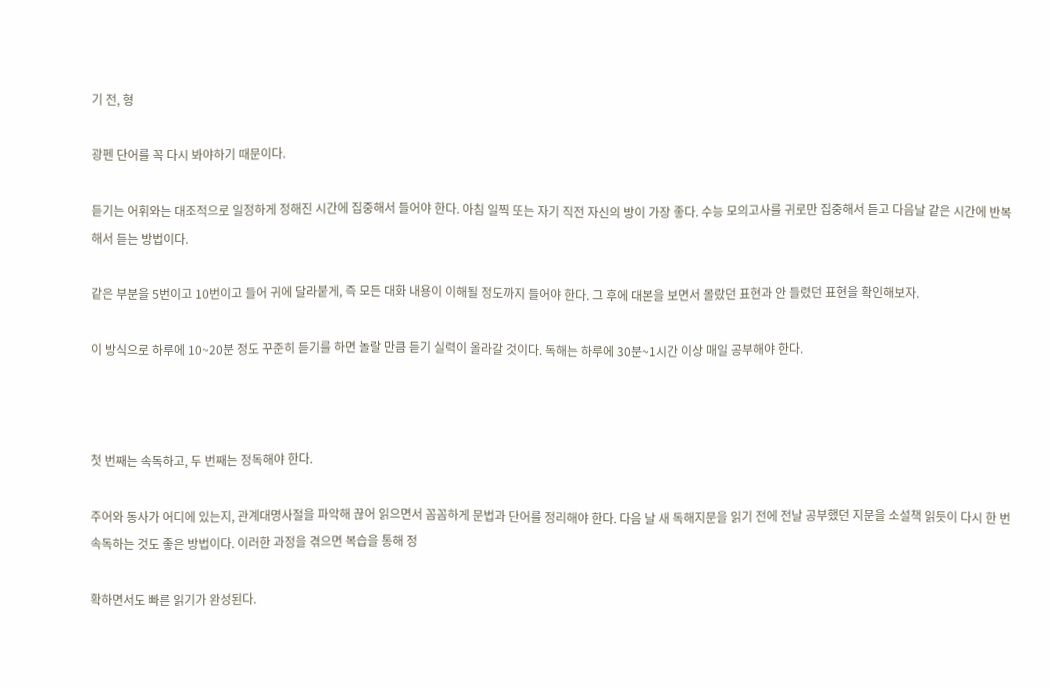기 전, 형

광펜 단어를 꼭 다시 봐야하기 때문이다.

듣기는 어휘와는 대조적으로 일정하게 정해진 시간에 집중해서 들어야 한다. 아침 일찍 또는 자기 직전 자신의 방이 가장 좋다. 수능 모의고사를 귀로만 집중해서 듣고 다음날 같은 시간에 반복해서 듣는 방법이다.

같은 부분을 5번이고 10번이고 들어 귀에 달라붙게, 즉 모든 대화 내용이 이해될 정도까지 들어야 한다. 그 후에 대본을 보면서 몰랐던 표현과 안 들렸던 표현을 확인해보자.

이 방식으로 하루에 10~20분 정도 꾸준히 듣기를 하면 놀랄 만큼 듣기 실력이 올라갈 것이다. 독해는 하루에 30분~1시간 이상 매일 공부해야 한다.



첫 번째는 속독하고, 두 번째는 정독해야 한다.

주어와 동사가 어디에 있는지, 관계대명사절을 파악해 끊어 읽으면서 꼼꼼하게 문법과 단어를 정리해야 한다. 다음 날 새 독해지문을 읽기 전에 전날 공부했던 지문을 소설책 읽듯이 다시 한 번 속독하는 것도 좋은 방법이다. 이러한 과정을 겪으면 복습을 통해 정

확하면서도 빠른 읽기가 완성된다.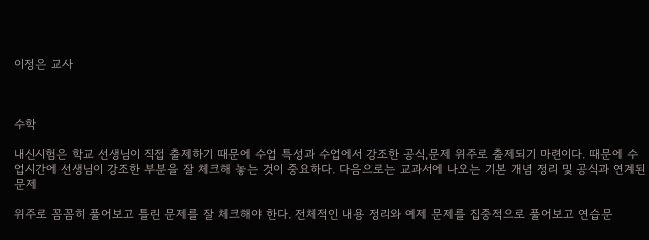이정은 교사



수학

내신시험은 학교 선생님이 직접 출제하기 때문에 수업 특성과 수업에서 강조한 공식,문제 위주로 출제되기 마련이다. 때문에 수업시간에 선생님이 강조한 부분을 잘 체크해 놓는 것이 중요하다. 다음으로는 교과서에 나오는 기본 개념 정리 및 공식과 연계된 문제

위주로 꼼꼼히 풀어보고 틀린 문제를 잘 체크해야 한다. 전체적인 내용 정리와 예제 문제를 집중적으로 풀어보고 연습문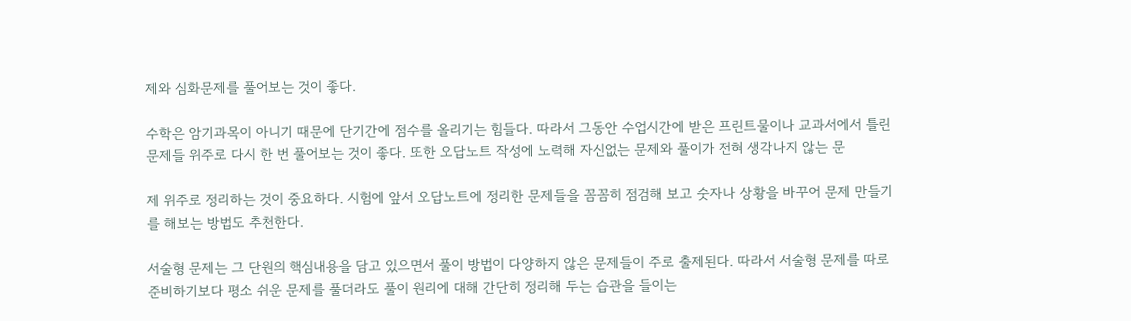제와 심화문제를 풀어보는 것이 좋다.

수학은 암기과목이 아니기 때문에 단기간에 점수를 올리기는 힘들다. 따라서 그동안 수업시간에 받은 프린트물이나 교과서에서 틀린 문제들 위주로 다시 한 번 풀어보는 것이 좋다. 또한 오답노트 작성에 노력해 자신없는 문제와 풀이가 전혀 생각나지 않는 문

제 위주로 정리하는 것이 중요하다. 시험에 앞서 오답노트에 정리한 문제들을 꼼꼼히 점검해 보고 숫자나 상황을 바꾸어 문제 만들기를 해보는 방법도 추천한다.

서술형 문제는 그 단원의 핵심내용을 담고 있으면서 풀이 방법이 다양하지 않은 문제들이 주로 출제된다. 따라서 서술형 문제를 따로 준비하기보다 평소 쉬운 문제를 풀더라도 풀이 원리에 대해 간단히 정리해 두는 습관을 들이는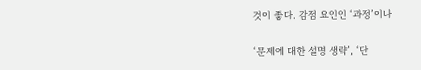것이 좋다. 감점 요인인 ‘과정’이나

‘문제에 대한 설명 생략’, ‘단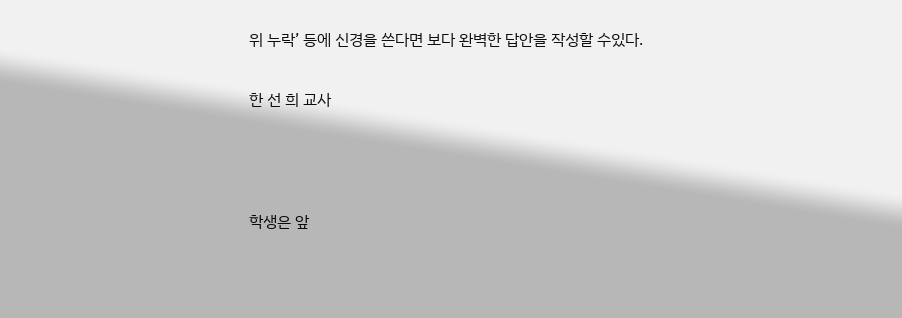위 누락’ 등에 신경을 쓴다면 보다 완벽한 답안을 작성할 수있다.

한 선 희 교사



학생은 앞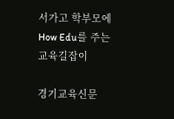서가고 학부모에 How Edu를 주는 교육길잡이

경기교육신문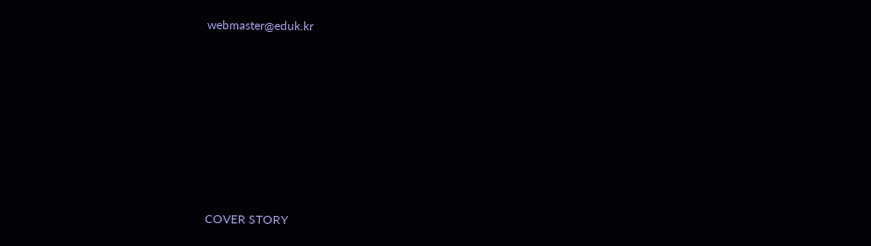webmaster@eduk.kr








COVER STORY